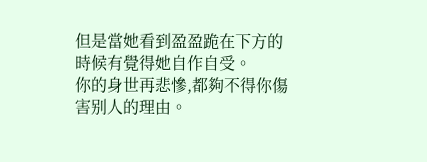但是當她看到盈盈跪在下方的時候有覺得她自作自受。
你的身世再悲慘,都夠不得你傷害别人的理由。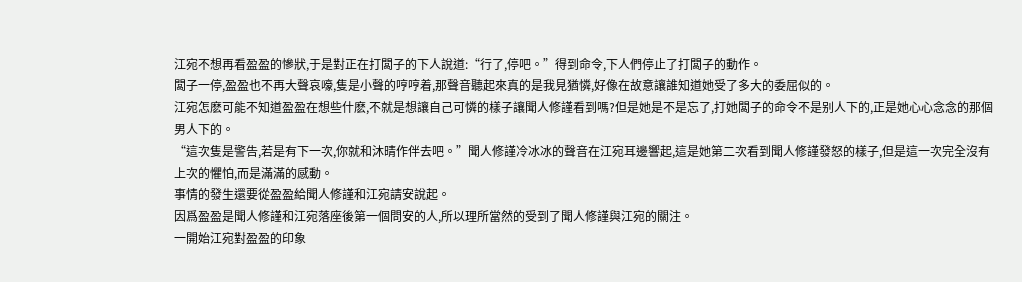江宛不想再看盈盈的慘狀,于是對正在打闆子的下人說道:“行了,停吧。”得到命令,下人們停止了打闆子的動作。
闆子一停,盈盈也不再大聲哀嚎,隻是小聲的哼哼着,那聲音聽起來真的是我見猶憐,好像在故意讓誰知道她受了多大的委屈似的。
江宛怎麽可能不知道盈盈在想些什麽,不就是想讓自己可憐的樣子讓聞人修謹看到嗎?但是她是不是忘了,打她闆子的命令不是别人下的,正是她心心念念的那個男人下的。
“這次隻是警告,若是有下一次,你就和沐晴作伴去吧。”聞人修謹冷冰冰的聲音在江宛耳邊響起,這是她第二次看到聞人修謹發怒的樣子,但是這一次完全沒有上次的懼怕,而是滿滿的感動。
事情的發生還要從盈盈給聞人修謹和江宛請安說起。
因爲盈盈是聞人修謹和江宛落座後第一個問安的人,所以理所當然的受到了聞人修謹與江宛的關注。
一開始江宛對盈盈的印象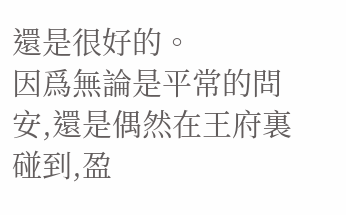還是很好的。
因爲無論是平常的問安,還是偶然在王府裏碰到,盈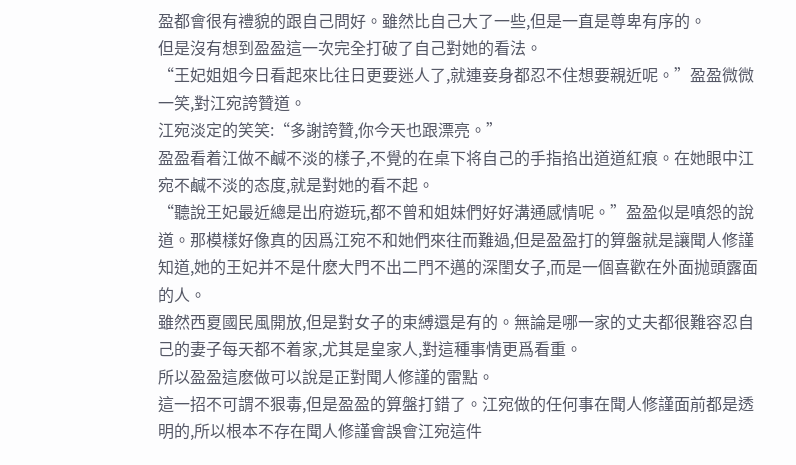盈都會很有禮貌的跟自己問好。雖然比自己大了一些,但是一直是尊卑有序的。
但是沒有想到盈盈這一次完全打破了自己對她的看法。
“王妃姐姐今日看起來比往日更要迷人了,就連妾身都忍不住想要親近呢。”盈盈微微一笑,對江宛誇贊道。
江宛淡定的笑笑:“多謝誇贊,你今天也跟漂亮。”
盈盈看着江做不鹹不淡的樣子,不覺的在桌下将自己的手指掐出道道紅痕。在她眼中江宛不鹹不淡的态度,就是對她的看不起。
“聽說王妃最近總是出府遊玩,都不曾和姐妹們好好溝通感情呢。”盈盈似是嗔怨的說道。那模樣好像真的因爲江宛不和她們來往而難過,但是盈盈打的算盤就是讓聞人修謹知道,她的王妃并不是什麽大門不出二門不邁的深閨女子,而是一個喜歡在外面抛頭露面的人。
雖然西夏國民風開放,但是對女子的束縛還是有的。無論是哪一家的丈夫都很難容忍自己的妻子每天都不着家,尤其是皇家人,對這種事情更爲看重。
所以盈盈這麽做可以說是正對聞人修謹的雷點。
這一招不可謂不狠毒,但是盈盈的算盤打錯了。江宛做的任何事在聞人修謹面前都是透明的,所以根本不存在聞人修謹會誤會江宛這件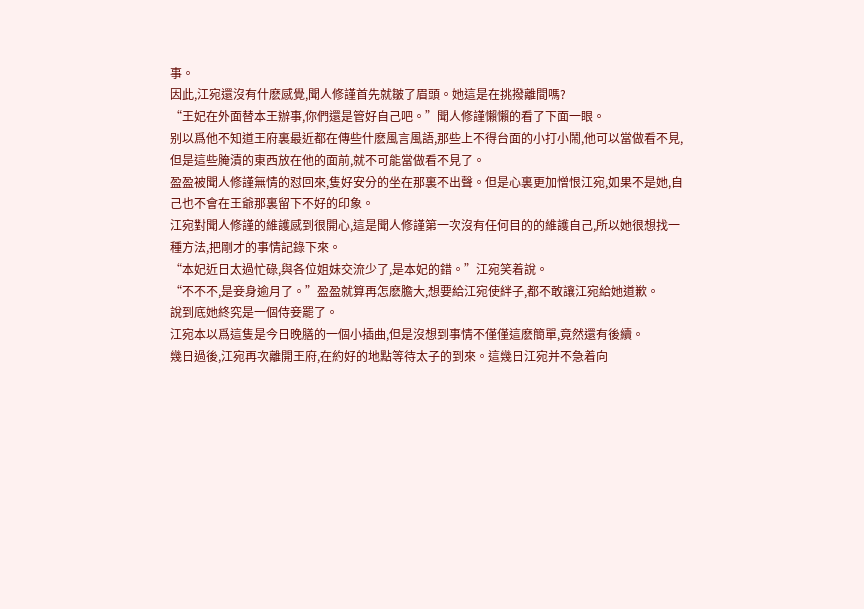事。
因此,江宛還沒有什麽感覺,聞人修謹首先就皺了眉頭。她這是在挑撥離間嗎?
“王妃在外面替本王辦事,你們還是管好自己吧。”聞人修謹懶懶的看了下面一眼。
别以爲他不知道王府裏最近都在傳些什麽風言風語,那些上不得台面的小打小鬧,他可以當做看不見,但是這些腌漬的東西放在他的面前,就不可能當做看不見了。
盈盈被聞人修謹無情的怼回來,隻好安分的坐在那裏不出聲。但是心裏更加憎恨江宛,如果不是她,自己也不會在王爺那裏留下不好的印象。
江宛對聞人修謹的維護感到很開心,這是聞人修謹第一次沒有任何目的的維護自己,所以她很想找一種方法,把剛才的事情記錄下來。
“本妃近日太過忙碌,與各位姐妹交流少了,是本妃的錯。”江宛笑着說。
“不不不,是妾身逾月了。”盈盈就算再怎麽膽大,想要給江宛使絆子,都不敢讓江宛給她道歉。
說到底她終究是一個侍妾罷了。
江宛本以爲這隻是今日晚膳的一個小插曲,但是沒想到事情不僅僅這麽簡單,竟然還有後續。
幾日過後,江宛再次離開王府,在約好的地點等待太子的到來。這幾日江宛并不急着向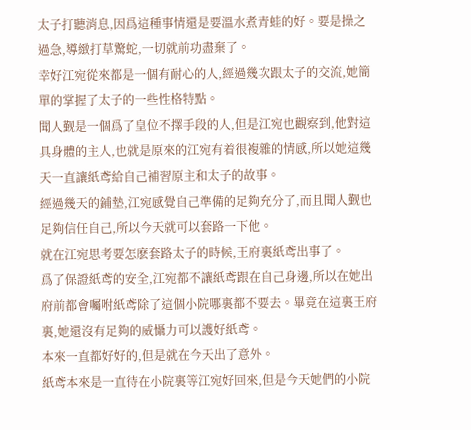太子打聽消息,因爲這種事情還是要溫水煮青蛙的好。要是操之過急,導緻打草驚蛇,一切就前功盡棄了。
幸好江宛從來都是一個有耐心的人,經過幾次跟太子的交流,她簡單的掌握了太子的一些性格特點。
聞人觐是一個爲了皇位不擇手段的人,但是江宛也觀察到,他對這具身體的主人,也就是原來的江宛有着很複雜的情感,所以她這幾天一直讓紙鸢給自己補習原主和太子的故事。
經過幾天的鋪墊,江宛感覺自己準備的足夠充分了,而且聞人觐也足夠信任自己,所以今天就可以套路一下他。
就在江宛思考要怎麽套路太子的時候,王府裏紙鸢出事了。
爲了保證紙鸢的安全,江宛都不讓紙鸢跟在自己身邊,所以在她出府前都會囑咐紙鸢除了這個小院哪裏都不要去。畢竟在這裏王府裏,她還沒有足夠的威懾力可以護好紙鸢。
本來一直都好好的,但是就在今天出了意外。
紙鸢本來是一直待在小院裏等江宛好回來,但是今天她們的小院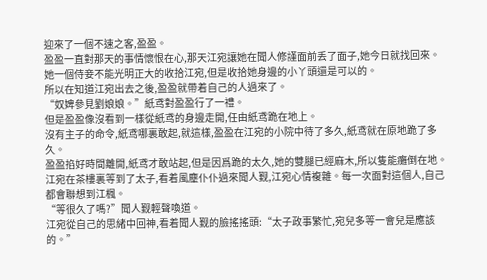迎來了一個不速之客,盈盈。
盈盈一直對那天的事情懷恨在心,那天江宛讓她在聞人修謹面前丢了面子,她今日就找回來。她一個侍妾不能光明正大的收拾江宛,但是收拾她身邊的小丫頭還是可以的。
所以在知道江宛出去之後,盈盈就帶着自己的人過來了。
“奴婢參見劉娘娘。”紙鸢對盈盈行了一禮。
但是盈盈像沒看到一樣從紙鸢的身邊走開,任由紙鸢跪在地上。
沒有主子的命令,紙鸢哪裏敢起,就這樣,盈盈在江宛的小院中待了多久,紙鸢就在原地跪了多久。
盈盈掐好時間離開,紙鸢才敢站起,但是因爲跪的太久,她的雙腿已經麻木,所以隻能癱倒在地。
江宛在茶樓裏等到了太子,看着風塵仆仆過來聞人觐,江宛心情複雜。每一次面對這個人,自己都會聯想到江楓。
“等很久了嗎?”聞人觐輕聲喚道。
江宛從自己的思緒中回神,看着聞人觐的臉搖搖頭:“太子政事繁忙,宛兒多等一會兒是應該的。”